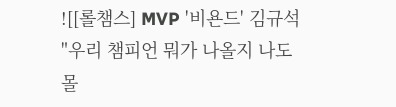![[롤챔스] MVP '비욘드' 김규석 "우리 챔피언 뭐가 나올지 나도 몰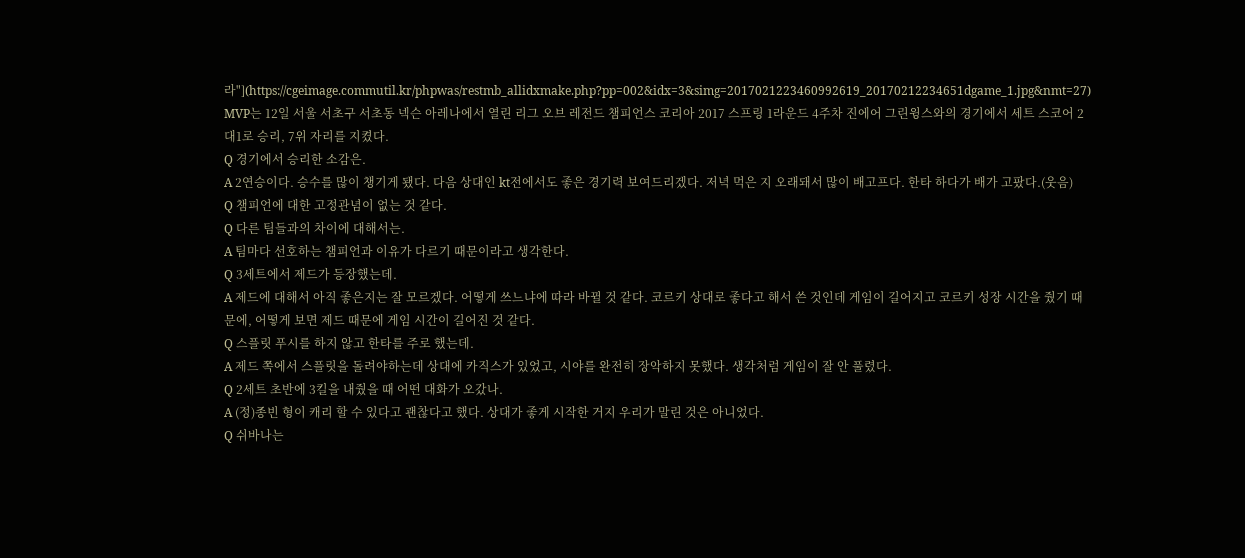라"](https://cgeimage.commutil.kr/phpwas/restmb_allidxmake.php?pp=002&idx=3&simg=2017021223460992619_20170212234651dgame_1.jpg&nmt=27)
MVP는 12일 서울 서초구 서초동 넥슨 아레나에서 열린 리그 오브 레전드 챔피언스 코리아 2017 스프링 1라운드 4주차 진에어 그린윙스와의 경기에서 세트 스코어 2대1로 승리, 7위 자리를 지켰다.
Q 경기에서 승리한 소감은.
A 2연승이다. 승수를 많이 챙기게 됐다. 다음 상대인 kt전에서도 좋은 경기력 보여드리겠다. 저녁 먹은 지 오래돼서 많이 배고프다. 한타 하다가 배가 고팠다.(웃음)
Q 챔피언에 대한 고정관념이 없는 것 같다.
Q 다른 팀들과의 차이에 대해서는.
A 팀마다 선호하는 챔피언과 이유가 다르기 때문이라고 생각한다.
Q 3세트에서 제드가 등장했는데.
A 제드에 대해서 아직 좋은지는 잘 모르겠다. 어떻게 쓰느냐에 따라 바뀔 것 같다. 코르키 상대로 좋다고 해서 쓴 것인데 게임이 길어지고 코르키 성장 시간을 줬기 때문에, 어떻게 보면 제드 때문에 게임 시간이 길어진 것 같다.
Q 스플릿 푸시를 하지 않고 한타를 주로 했는데.
A 제드 쪽에서 스플릿을 돌려야하는데 상대에 카직스가 있었고, 시야를 완전히 장악하지 못했다. 생각처럼 게임이 잘 안 풀렸다.
Q 2세트 초반에 3킬을 내줬을 때 어떤 대화가 오갔나.
A (정)종빈 형이 캐리 할 수 있다고 괜찮다고 했다. 상대가 좋게 시작한 거지 우리가 말린 것은 아니었다.
Q 쉬바나는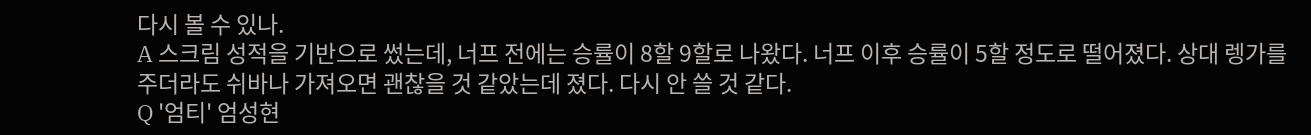다시 볼 수 있나.
A 스크림 성적을 기반으로 썼는데, 너프 전에는 승률이 8할 9할로 나왔다. 너프 이후 승률이 5할 정도로 떨어졌다. 상대 렝가를 주더라도 쉬바나 가져오면 괜찮을 것 같았는데 졌다. 다시 안 쓸 것 같다.
Q '엄티' 엄성현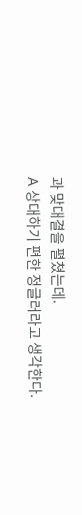과 맞대결을 펼쳤는데.
A 상대하기 편한 정글러라고 생각한다.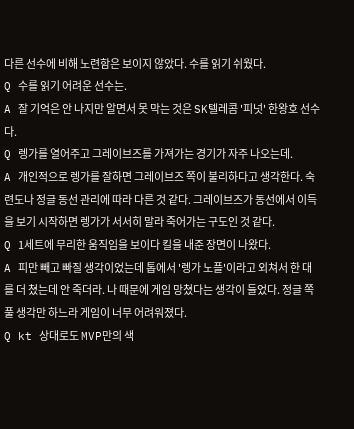다른 선수에 비해 노련함은 보이지 않았다. 수를 읽기 쉬웠다.
Q 수를 읽기 어려운 선수는.
A 잘 기억은 안 나지만 알면서 못 막는 것은 SK텔레콤 '피넛' 한왕호 선수다.
Q 렝가를 열어주고 그레이브즈를 가져가는 경기가 자주 나오는데.
A 개인적으로 렝가를 잘하면 그레이브즈 쪽이 불리하다고 생각한다. 숙련도나 정글 동선 관리에 따라 다른 것 같다. 그레이브즈가 동선에서 이득을 보기 시작하면 렝가가 서서히 말라 죽어가는 구도인 것 같다.
Q 1세트에 무리한 움직임을 보이다 킬을 내준 장면이 나왔다.
A 피만 빼고 빠질 생각이었는데 톱에서 '렝가 노플'이라고 외쳐서 한 대를 더 쳤는데 안 죽더라. 나 때문에 게임 망쳤다는 생각이 들었다. 정글 쪽 풀 생각만 하느라 게임이 너무 어려워졌다.
Q kt 상대로도 MVP만의 색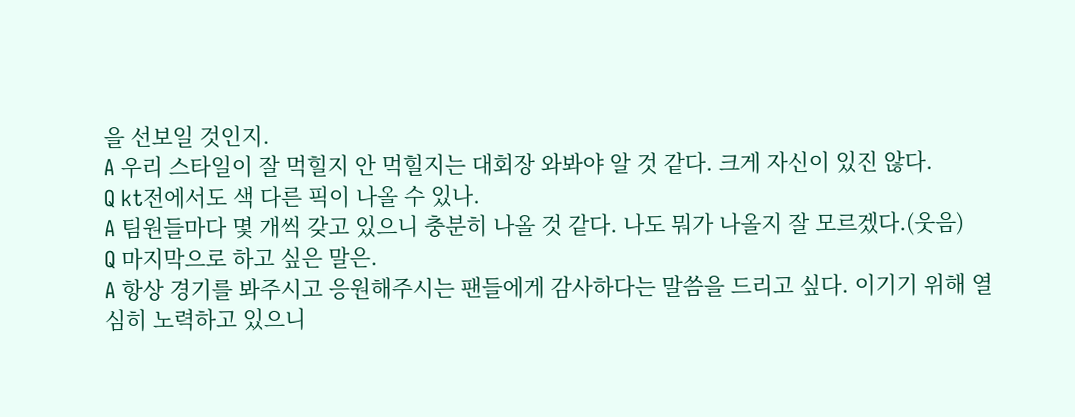을 선보일 것인지.
A 우리 스타일이 잘 먹힐지 안 먹힐지는 대회장 와봐야 알 것 같다. 크게 자신이 있진 않다.
Q kt전에서도 색 다른 픽이 나올 수 있나.
A 팀원들마다 몇 개씩 갖고 있으니 충분히 나올 것 같다. 나도 뭐가 나올지 잘 모르겠다.(웃음)
Q 마지막으로 하고 싶은 말은.
A 항상 경기를 봐주시고 응원해주시는 팬들에게 감사하다는 말씀을 드리고 싶다. 이기기 위해 열심히 노력하고 있으니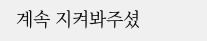계속 지켜봐주셨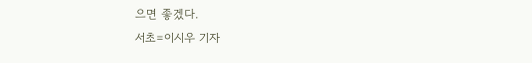으면 좋겠다.
서초=이시우 기자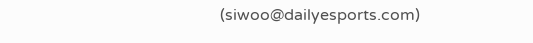(siwoo@dailyesports.com)